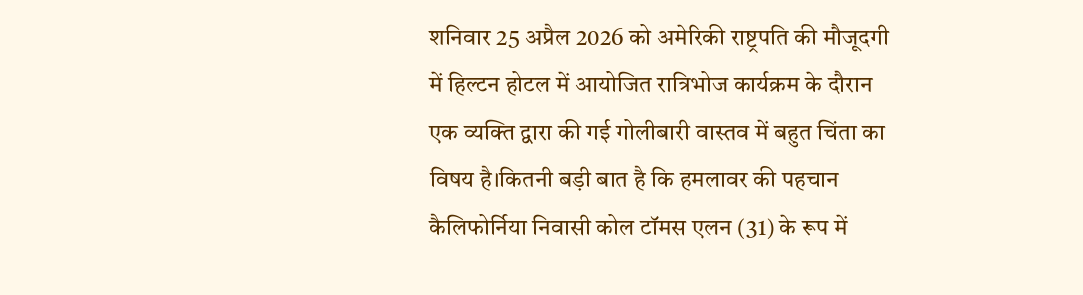शनिवार 25 अप्रैल 2026 को अमेरिकी राष्ट्रपति की मौजूदगी में हिल्टन होटल में आयोजित रात्रिभोज कार्यक्रम के दौरान एक व्यक्ति द्वारा की गई गोलीबारी वास्तव में बहुत चिंता का विषय है।कितनी बड़ी बात है कि हमलावर की पहचान कैलिफोर्निया निवासी कोल टॉमस एलन (31) के रूप में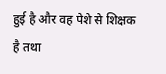हुई है और वह पेशे से शिक्षक है तथा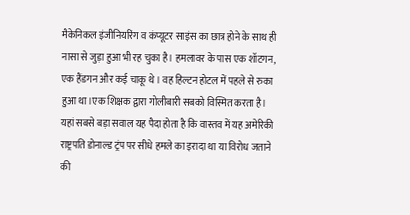मैकेनिकल इंजीनियरिंग व कंप्यूटर साइंस का छात्र होने के साथ ही नासा से जुड़ा हुआ भी रह चुका है। हमलावर के पास एक शॉटगन, एक हैंडगन और कई चाकू थे। वह हिल्टन होटल में पहले से रुका हुआ था।एक शिक्षक द्वारा गोलीबारी सबको विस्मित करता है। यहां सबसे बड़ा सवाल यह पैदा होता है कि वास्तव में यह अमेरिकी राष्ट्रपति डोनाल्ड ट्रंप पर सीधे हमले का इरादा था या विरोध जताने की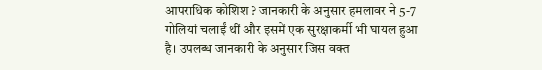आपराधिक कोशिश ? जानकारी के अनुसार हमलावर ने 5-7 गोलियां चलाईं थीं और इसमें एक सुरक्षाकर्मी भी घायल हुआ है। उपलब्ध जानकारी के अनुसार जिस वक्त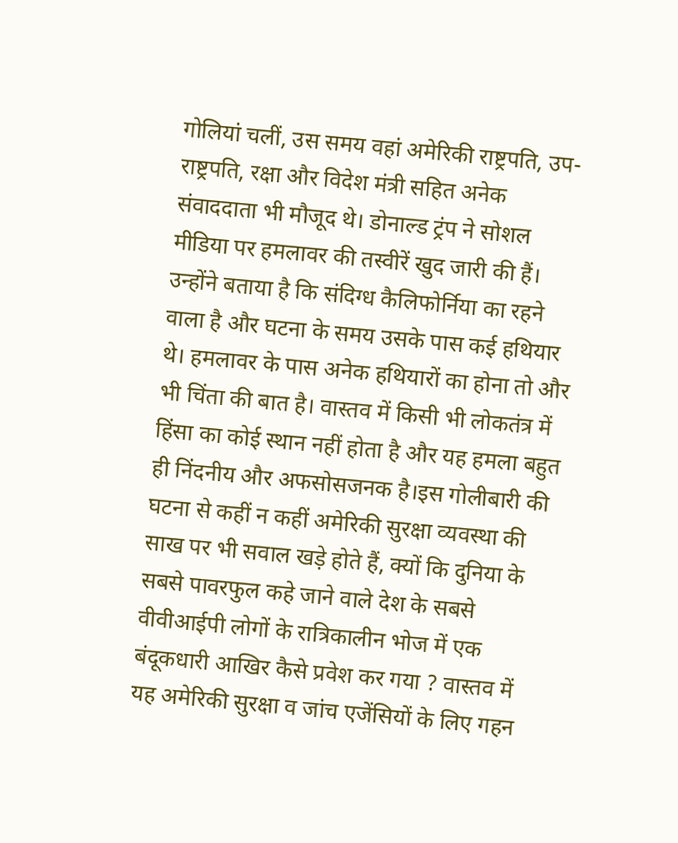गोलियां चलीं, उस समय वहां अमेरिकी राष्ट्रपति, उप-राष्ट्रपति, रक्षा और विदेश मंत्री सहित अनेक संवाददाता भी मौजूद थे। डोनाल्ड ट्रंप ने सोशल मीडिया पर हमलावर की तस्वीरें खुद जारी की हैं। उन्होंने बताया है कि संदिग्ध कैलिफोर्निया का रहने वाला है और घटना के समय उसके पास कई हथियार थे। हमलावर के पास अनेक हथियारों का होना तो और भी चिंता की बात है। वास्तव में किसी भी लोकतंत्र में हिंसा का कोई स्थान नहीं होता है और यह हमला बहुत ही निंदनीय और अफसोसजनक है।इस गोलीबारी की घटना से कहीं न कहीं अमेरिकी सुरक्षा व्यवस्था की साख पर भी सवाल खड़े होते हैं, क्यों कि दुनिया के सबसे पावरफुल कहे जाने वाले देश के सबसे वीवीआईपी लोगों के रात्रिकालीन भोज में एक बंदूकधारी आखिर कैसे प्रवेश कर गया ? वास्तव में यह अमेरिकी सुरक्षा व जांच एजेंसियों के लिए गहन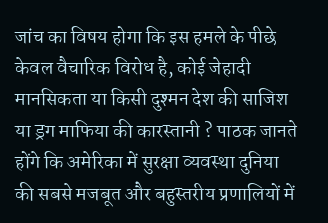जांच का विषय होगा कि इस हमले के पीछे केवल वैचारिक विरोध है, कोई जेहादी मानसिकता या किसी दुश्मन देश की साजिश या ड्रग माफिया की कारस्तानी ? पाठक जानते होंगे कि अमेरिका में सुरक्षा व्यवस्था दुनिया की सबसे मजबूत और बहुस्तरीय प्रणालियों में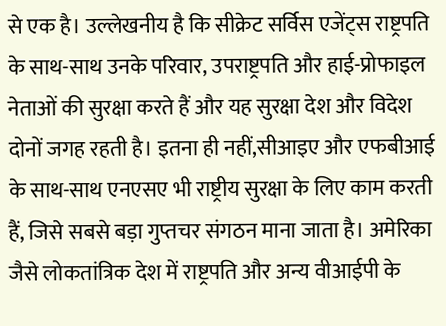से एक है। उल्लेखनीय है कि सीक्रेट सर्विस एजेंट्स राष्ट्रपति के साथ-साथ उनके परिवार, उपराष्ट्रपति और हाई-प्रोफाइल नेताओं की सुरक्षा करते हैं और यह सुरक्षा देश और विदेश दोनों जगह रहती है। इतना ही नहीं,सीआइए और एफबीआई के साथ-साथ एनएसए भी राष्ट्रीय सुरक्षा के लिए काम करती हैं, जिसे सबसे बड़ा गुप्तचर संगठन माना जाता है। अमेरिका जैसे लोकतांत्रिक देश में राष्ट्रपति और अन्य वीआईपी के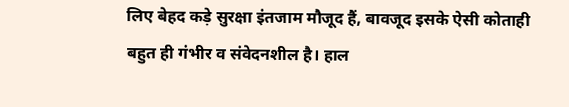लिए बेहद कड़े सुरक्षा इंतजाम मौजूद हैं, बावजूद इसके ऐसी कोताही बहुत ही गंभीर व संवेदनशील है। हाल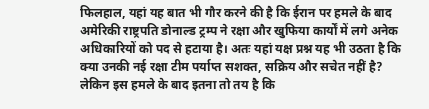फिलहाल, यहां यह बात भी गौर करने की है कि ईरान पर हमले के बाद अमेरिकी राष्ट्रपति डोनाल्ड ट्रम्प ने रक्षा और खुफिया कार्यों में लगे अनेक अधिकारियों को पद से हटाया है। अतः यहां यक्ष प्रश्न यह भी उठता है कि क्या उनकी नई रक्षा टीम पर्याप्त सशक्त, सक्रिय और सचेत नहीं है? लेकिन इस हमले के बाद इतना तो तय है कि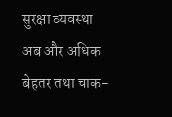सुरक्षा व्यवस्था अब और अधिक बेहतर तथा चाक-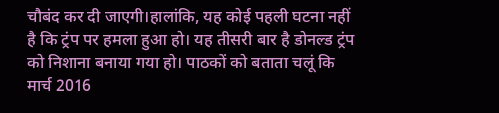चौबंद कर दी जाएगी।हालांकि, यह कोई पहली घटना नहीं है कि ट्रंप पर हमला हुआ हो। यह तीसरी बार है डोनल्ड ट्रंप को निशाना बनाया गया हो। पाठकों को बताता चलूं कि मार्च 2016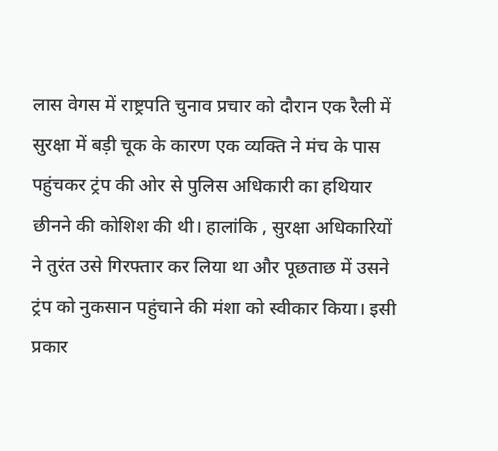लास वेगस में राष्ट्रपति चुनाव प्रचार को दौरान एक रैली में सुरक्षा में बड़ी चूक के कारण एक व्यक्ति ने मंच के पास पहुंचकर ट्रंप की ओर से पुलिस अधिकारी का हथियार छीनने की कोशिश की थी। हालांकि , सुरक्षा अधिकारियों ने तुरंत उसे गिरफ्तार कर लिया था और पूछताछ में उसने ट्रंप को नुकसान पहुंचाने की मंशा को स्वीकार किया। इसी प्रकार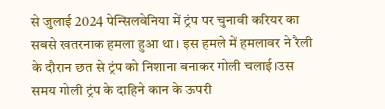से जुलाई 2024 पेन्सिलवेनिया में ट्रंप पर चुनावी करियर का सबसे खतरनाक हमला हुआ था। इस हमले में हमलावर ने रैली के दौरान छत से ट्रंप को निशाना बनाकर गोली चलाई।उस समय गोली ट्रंप के दाहिने कान के ऊपरी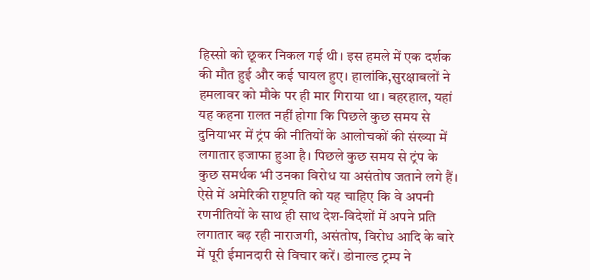हिस्सो को छूकर निकल गई थी। इस हमले में एक दर्शक की मौत हुई और कई घायल हुए। हालांकि,सुरक्षाबलों ने हमलावर को मौके पर ही मार गिराया था। बहरहाल, यहां यह कहना ग़लत नहीं होगा कि पिछले कुछ समय से दुनियाभर में ट्रंप की नीतियों के आलोचकों की संख्या में लगातार इजाफा हुआ है। पिछले कुछ समय से ट्रंप के कुछ समर्थक भी उनका विरोध या असंतोष जताने लगे हैं। ऐसे में अमेरिकी राष्ट्रपति को यह चाहिए कि वे अपनी रणनीतियों के साथ ही साथ देश-विदेशों में अपने प्रति लगातार बढ़ रही नाराजगी, असंतोष, विरोध आदि के बारे में पूरी ईमानदारी से विचार करें। डोनाल्ड ट्रम्प ने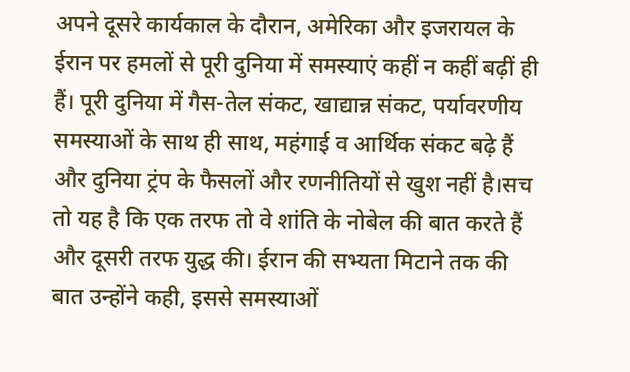अपने दूसरे कार्यकाल के दौरान, अमेरिका और इजरायल के ईरान पर हमलों से पूरी दुनिया में समस्याएं कहीं न कहीं बढ़ीं ही हैं। पूरी दुनिया में गैस-तेल संकट, खाद्यान्न संकट, पर्यावरणीय समस्याओं के साथ ही साथ, महंगाई व आर्थिक संकट बढ़े हैं और दुनिया ट्रंप के फैसलों और रणनीतियों से खुश नहीं है।सच तो यह है कि एक तरफ तो वे शांति के नोबेल की बात करते हैं और दूसरी तरफ युद्ध की। ईरान की सभ्यता मिटाने तक की बात उन्होंने कही, इससे समस्याओं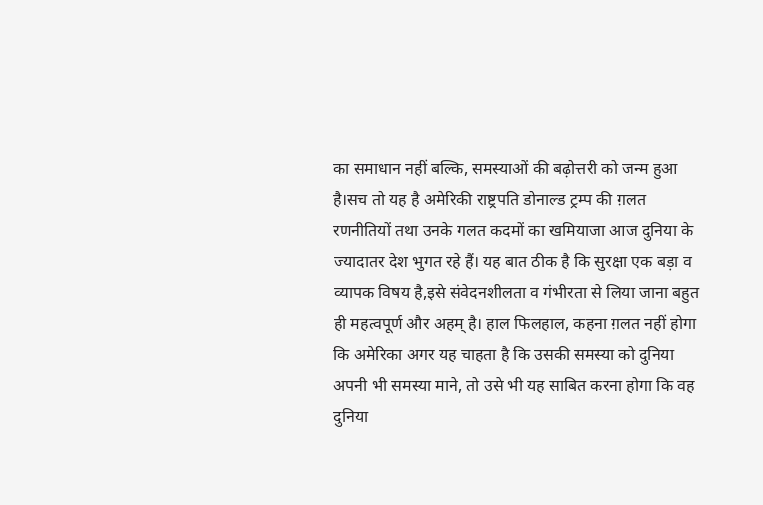का समाधान नहीं बल्कि, समस्याओं की बढ़ोत्तरी को जन्म हुआ है।सच तो यह है अमेरिकी राष्ट्रपति डोनाल्ड ट्रम्प की ग़लत रणनीतियों तथा उनके गलत कदमों का खमियाजा आज दुनिया के ज्यादातर देश भुगत रहे हैं। यह बात ठीक है कि सुरक्षा एक बड़ा व व्यापक विषय है,इसे संवेदनशीलता व गंभीरता से लिया जाना बहुत ही महत्वपूर्ण और अहम् है। हाल फिलहाल, कहना ग़लत नहीं होगा कि अमेरिका अगर यह चाहता है कि उसकी समस्या को दुनिया अपनी भी समस्या माने, तो उसे भी यह साबित करना होगा कि वह दुनिया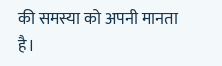की समस्या को अपनी मानता है।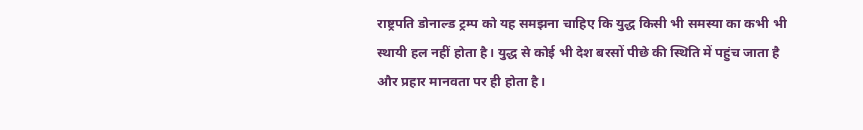राष्ट्रपति डोनाल्ड ट्रम्प को यह समझना चाहिए कि युद्ध किसी भी समस्या का कभी भी स्थायी हल नहीं होता है। युद्ध से कोई भी देश बरसों पीछे की स्थिति में पहुंच जाता है और प्रहार मानवता पर ही होता है।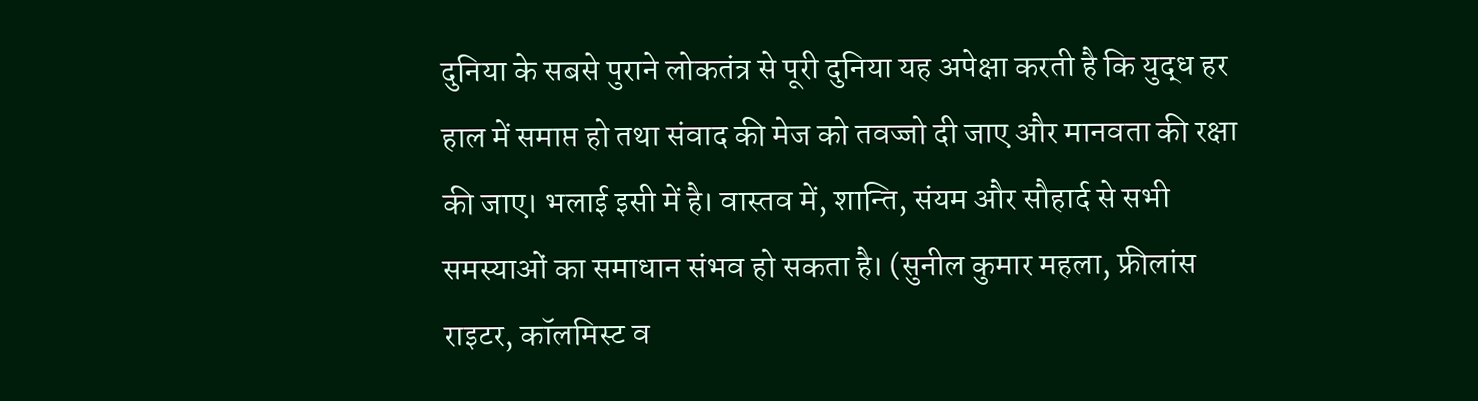दुनिया के सबसे पुराने लोकतंत्र से पूरी दुनिया यह अपेक्षा करती है कि युद्ध हर हाल में समाप्त हो तथा संवाद की मेज को तवज्जो दी जाए और मानवता की रक्षा की जाए। भलाई इसी में है। वास्तव में, शान्ति, संयम और सौहार्द से सभी समस्याओं का समाधान संभव हो सकता है। (सुनील कुमार महला, फ्रीलांस राइटर, कॉलमिस्ट व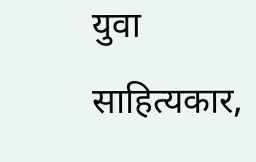युवा साहित्यकार,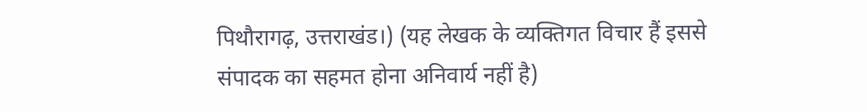पिथौरागढ़, उत्तराखंड।) (यह लेखक के व्यक्तिगत विचार हैं इससे संपादक का सहमत होना अनिवार्य नहीं है)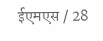ईएमएस / 28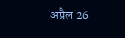अप्रैल 26